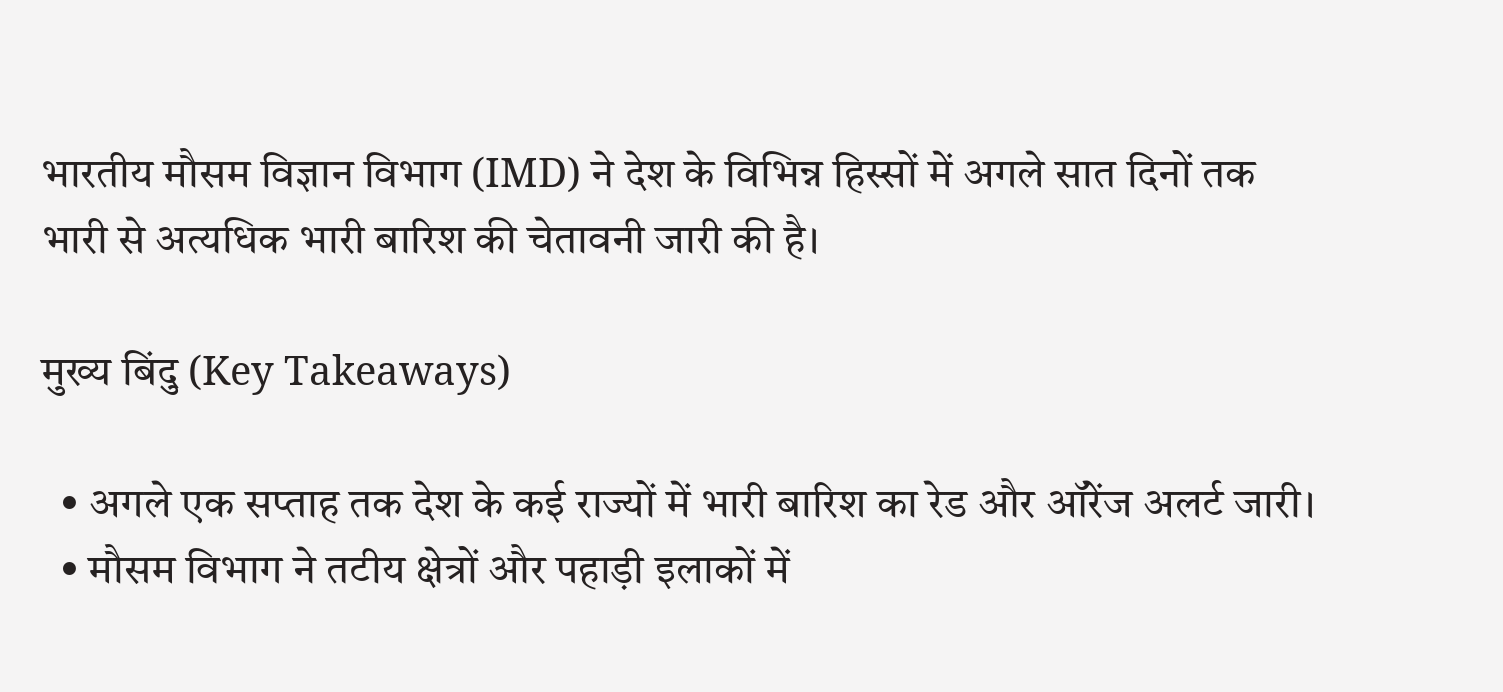भारतीय मौसम विज्ञान विभाग (IMD) ने देश के विभिन्न हिस्सों में अगले सात दिनों तक भारी से अत्यधिक भारी बारिश की चेतावनी जारी की है।

मुख्य बिंदु (Key Takeaways)

  • अगले एक सप्ताह तक देश के कई राज्यों में भारी बारिश का रेड और ऑरेंज अलर्ट जारी।
  • मौसम विभाग ने तटीय क्षेत्रों और पहाड़ी इलाकों में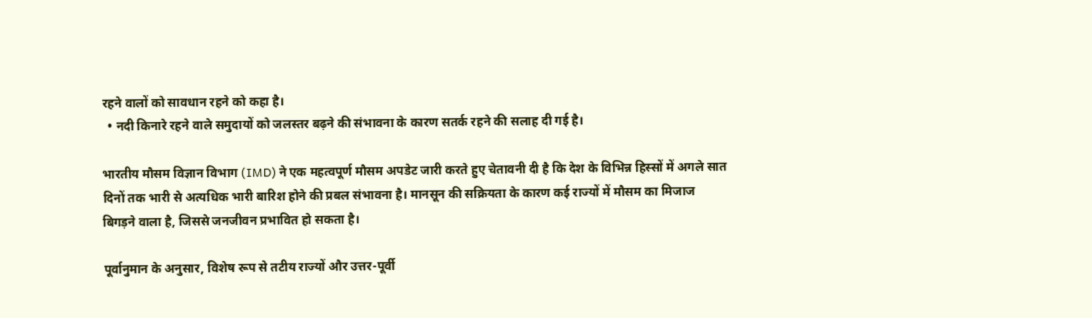रहने वालों को सावधान रहने को कहा है।
  • नदी किनारे रहने वाले समुदायों को जलस्तर बढ़ने की संभावना के कारण सतर्क रहने की सलाह दी गई है।

भारतीय मौसम विज्ञान विभाग (IMD) ने एक महत्वपूर्ण मौसम अपडेट जारी करते हुए चेतावनी दी है कि देश के विभिन्न हिस्सों में अगले सात दिनों तक भारी से अत्यधिक भारी बारिश होने की प्रबल संभावना है। मानसून की सक्रियता के कारण कई राज्यों में मौसम का मिजाज बिगड़ने वाला है, जिससे जनजीवन प्रभावित हो सकता है।

पूर्वानुमान के अनुसार, विशेष रूप से तटीय राज्यों और उत्तर-पूर्वी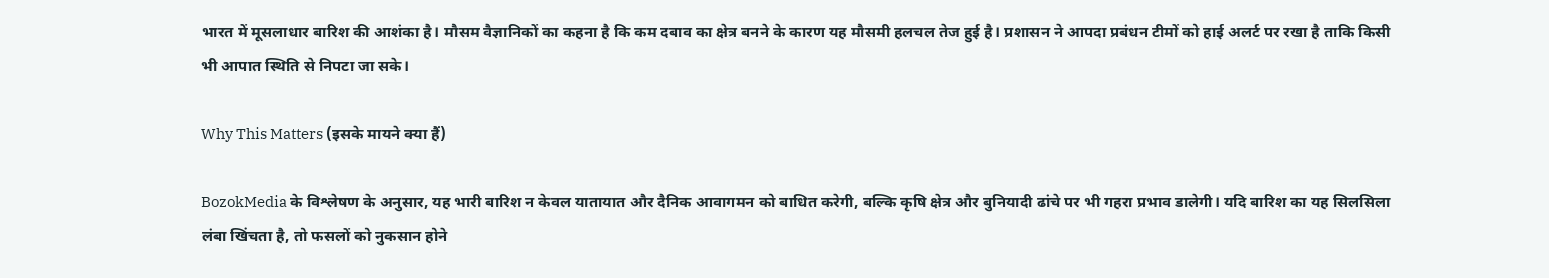भारत में मूसलाधार बारिश की आशंका है। मौसम वैज्ञानिकों का कहना है कि कम दबाव का क्षेत्र बनने के कारण यह मौसमी हलचल तेज हुई है। प्रशासन ने आपदा प्रबंधन टीमों को हाई अलर्ट पर रखा है ताकि किसी भी आपात स्थिति से निपटा जा सके।

Why This Matters (इसके मायने क्या हैं)

BozokMedia के विश्लेषण के अनुसार, यह भारी बारिश न केवल यातायात और दैनिक आवागमन को बाधित करेगी, बल्कि कृषि क्षेत्र और बुनियादी ढांचे पर भी गहरा प्रभाव डालेगी। यदि बारिश का यह सिलसिला लंबा खिंचता है, तो फसलों को नुकसान होने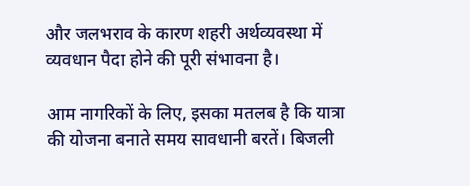और जलभराव के कारण शहरी अर्थव्यवस्था में व्यवधान पैदा होने की पूरी संभावना है।

आम नागरिकों के लिए, इसका मतलब है कि यात्रा की योजना बनाते समय सावधानी बरतें। बिजली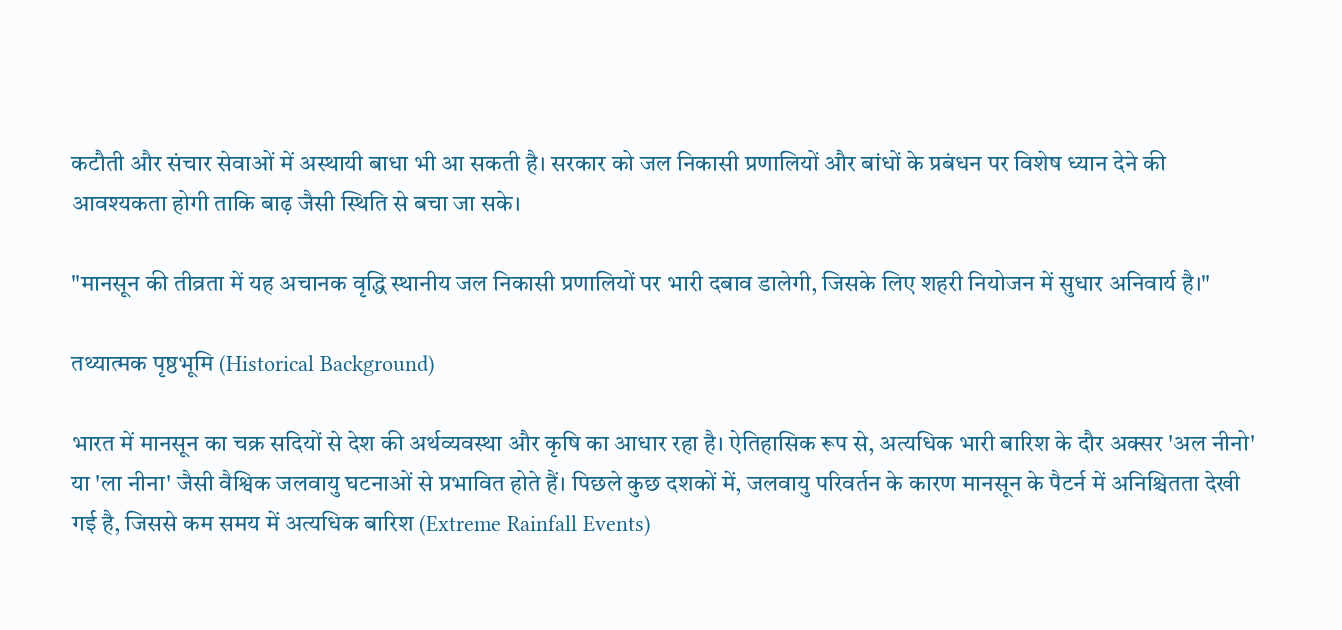कटौती और संचार सेवाओं में अस्थायी बाधा भी आ सकती है। सरकार को जल निकासी प्रणालियों और बांधों के प्रबंधन पर विशेष ध्यान देने की आवश्यकता होगी ताकि बाढ़ जैसी स्थिति से बचा जा सके।

"मानसून की तीव्रता में यह अचानक वृद्धि स्थानीय जल निकासी प्रणालियों पर भारी दबाव डालेगी, जिसके लिए शहरी नियोजन में सुधार अनिवार्य है।"

तथ्यात्मक पृष्ठभूमि (Historical Background)

भारत में मानसून का चक्र सदियों से देश की अर्थव्यवस्था और कृषि का आधार रहा है। ऐतिहासिक रूप से, अत्यधिक भारी बारिश के दौर अक्सर 'अल नीनो' या 'ला नीना' जैसी वैश्विक जलवायु घटनाओं से प्रभावित होते हैं। पिछले कुछ दशकों में, जलवायु परिवर्तन के कारण मानसून के पैटर्न में अनिश्चितता देखी गई है, जिससे कम समय में अत्यधिक बारिश (Extreme Rainfall Events)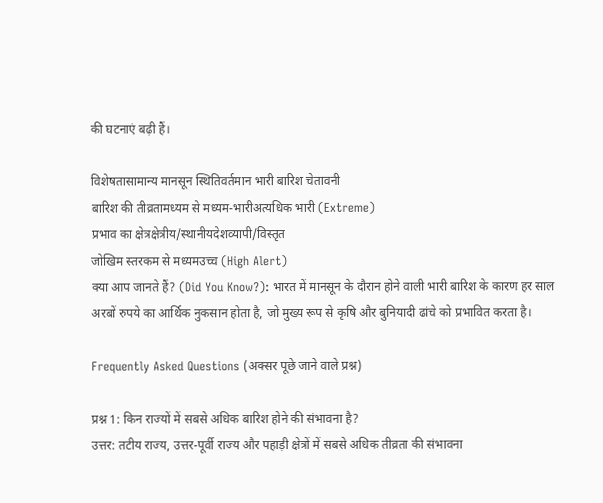की घटनाएं बढ़ी हैं।

विशेषतासामान्य मानसून स्थितिवर्तमान भारी बारिश चेतावनी
बारिश की तीव्रतामध्यम से मध्यम-भारीअत्यधिक भारी (Extreme)
प्रभाव का क्षेत्रक्षेत्रीय/स्थानीयदेशव्यापी/विस्तृत
जोखिम स्तरकम से मध्यमउच्च (High Alert)
क्या आप जानते हैं? (Did You Know?): भारत में मानसून के दौरान होने वाली भारी बारिश के कारण हर साल अरबों रुपये का आर्थिक नुकसान होता है, जो मुख्य रूप से कृषि और बुनियादी ढांचे को प्रभावित करता है।

Frequently Asked Questions (अक्सर पूछे जाने वाले प्रश्न)

प्रश्न 1: किन राज्यों में सबसे अधिक बारिश होने की संभावना है?
उत्तर: तटीय राज्य, उत्तर-पूर्वी राज्य और पहाड़ी क्षेत्रों में सबसे अधिक तीव्रता की संभावना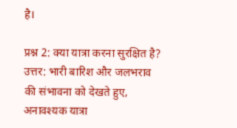है।

प्रश्न 2: क्या यात्रा करना सुरक्षित है?
उत्तर: भारी बारिश और जलभराव की संभावना को देखते हुए, अनावश्यक यात्रा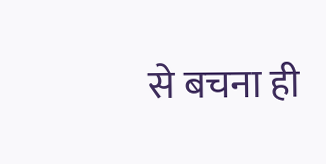से बचना ही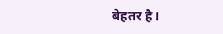बेहतर है।